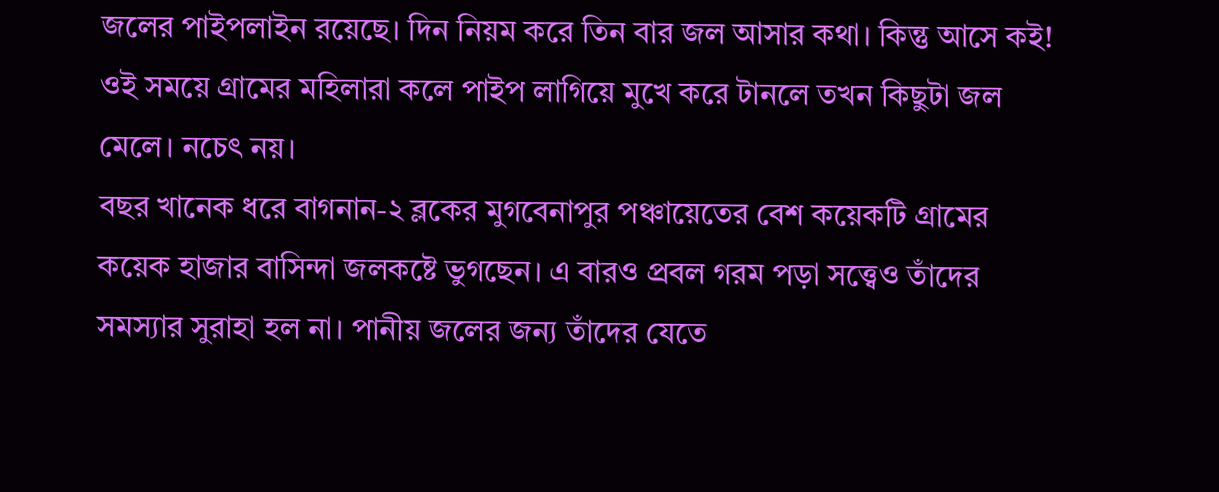জলের পাইপলাইন রয়েছে। দিন নিয়ম করে তিন বার জল আসার কথা। কিন্তু আসে কই! ওই সময়ে গ্রামের মহিলারা কলে পাইপ লাগিয়ে মুখে করে টানলে তখন কিছুটা জল মেলে। নচেৎ নয়।
বছর খানেক ধরে বাগনান-২ ব্লকের মুগবেনাপুর পঞ্চায়েতের বেশ কয়েকটি গ্রামের কয়েক হাজার বাসিন্দা জলকষ্টে ভুগছেন। এ বারও প্রবল গরম পড়া সত্ত্বেও তাঁদের সমস্যার সুরাহা হল না। পানীয় জলের জন্য তাঁদের যেতে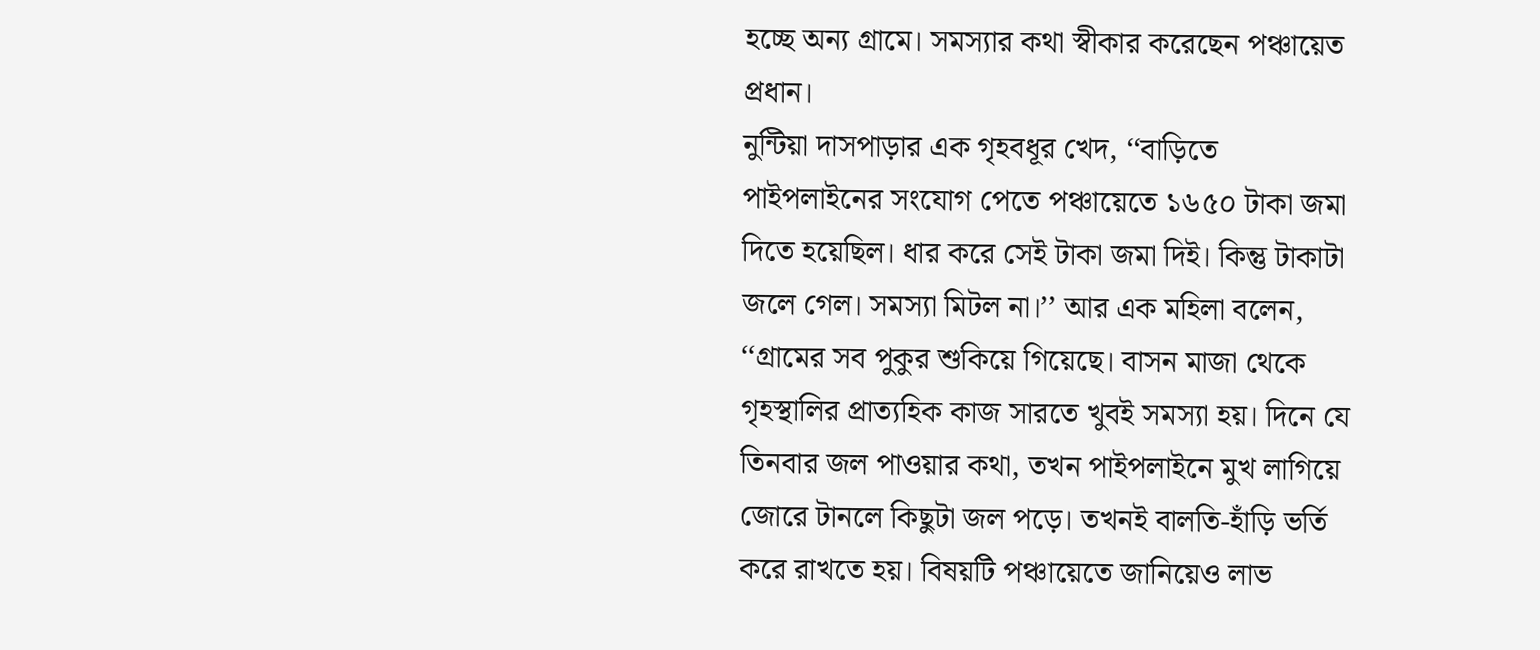হচ্ছে অন্য গ্রামে। সমস্যার কথা স্বীকার করেছেন পঞ্চায়েত প্রধান।
নুন্টিয়া দাসপাড়ার এক গৃহবধূর খেদ, ‘‘বাড়িতে পাইপলাইনের সংযোগ পেতে পঞ্চায়েতে ১৬৫০ টাকা জমা দিতে হয়েছিল। ধার করে সেই টাকা জমা দিই। কিন্তু টাকাটা জলে গেল। সমস্যা মিটল না।’’ আর এক মহিলা বলেন, ‘‘গ্রামের সব পুকুর শুকিয়ে গিয়েছে। বাসন মাজা থেকে গৃহস্থালির প্রাত্যহিক কাজ সারতে খুবই সমস্যা হয়। দিনে যে তিনবার জল পাওয়ার কথা, তখন পাইপলাইনে মুখ লাগিয়ে জোরে টানলে কিছুটা জল পড়ে। তখনই বালতি-হাঁড়ি ভর্তি করে রাখতে হয়। বিষয়টি পঞ্চায়েতে জানিয়েও লাভ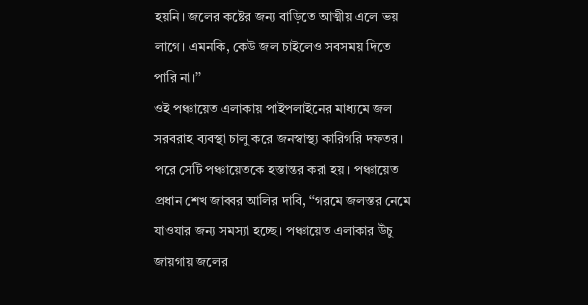হয়নি। জলের কষ্টের জন্য বাড়িতে আত্মীয় এলে ভয় লাগে। এমনকি, কেউ জল চাইলেও সবসময় দিতে পারি না।’’
ওই পঞ্চায়েত এলাকায় পাইপলাইনের মাধ্যমে জল সরবরাহ ব্যবস্থা চালু করে জনস্বাস্থ্য কারিগরি দফতর। পরে সেটি পঞ্চায়েতকে হস্তান্তর করা হয়। পঞ্চায়েত প্রধান শেখ জাব্বর আলির দাবি, ‘‘গরমে জলস্তর নেমে যাওযার জন্য সমস্যা হচ্ছে। পঞ্চায়েত এলাকার উঁচু জায়গায় জলের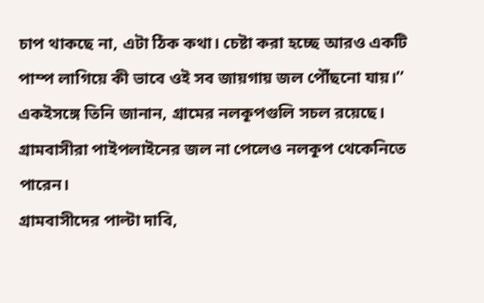চাপ থাকছে না, এটা ঠিক কথা। চেষ্টা করা হচ্ছে আরও একটি পাম্প লাগিয়ে কী ভাবে ওই সব জায়গায় জল পৌঁছনো যায়।’’ একইসঙ্গে তিনি জানান, গ্রামের নলকূপগুলি সচল রয়েছে। গ্রামবাসীরা পাইপলাইনের জল না পেলেও নলকূপ থেকেনিতে পারেন।
গ্রামবাসীদের পাল্টা দাবি,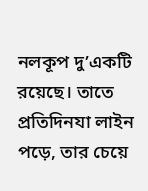নলকূপ দু’একটি রয়েছে। তাতে প্রতিদিনযা লাইন পড়ে, তার চেয়ে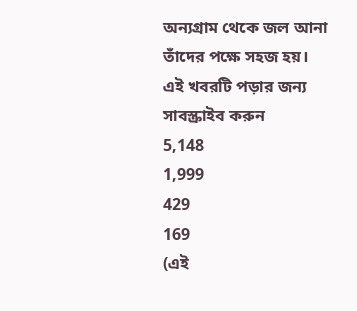অন্যগ্রাম থেকে জল আনা তাঁদের পক্ষে সহজ হয়।
এই খবরটি পড়ার জন্য সাবস্ক্রাইব করুন
5,148
1,999
429
169
(এই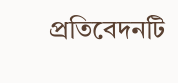প্রতিবেদনটি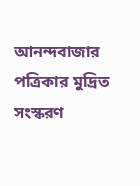আনন্দবাজার পত্রিকার মুদ্রিত সংস্করণ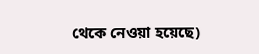থেকে নেওয়া হয়েছে)